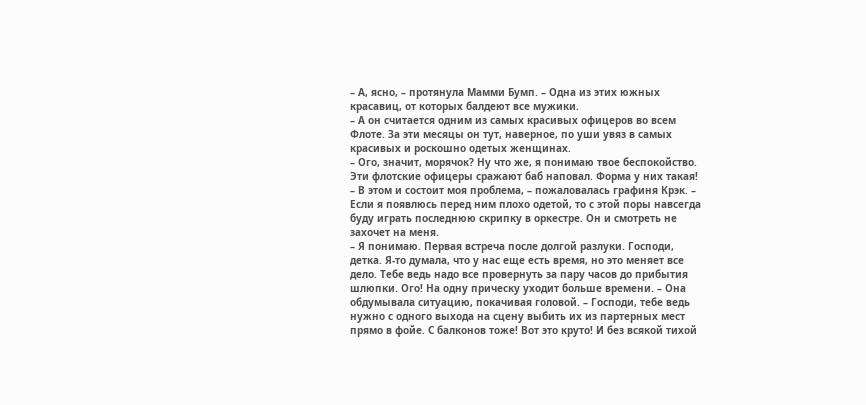– А, ясно, – протянула Мамми Бумп. – Одна из этих южных красавиц, от которых балдеют все мужики.
– А он считается одним из самых красивых офицеров во всем Флоте. За эти месяцы он тут, наверное, по уши увяз в самых красивых и роскошно одетых женщинах.
– Ого, значит, морячок? Ну что же, я понимаю твое беспокойство. Эти флотские офицеры сражают баб наповал. Форма у них такая!
– В этом и состоит моя проблема, – пожаловалась графиня Крэк. – Если я появлюсь перед ним плохо одетой, то с этой поры навсегда буду играть последнюю скрипку в оркестре. Он и смотреть не захочет на меня.
– Я понимаю. Первая встреча после долгой разлуки. Господи, детка. Я-то думала, что у нас еще есть время, но это меняет все дело. Тебе ведь надо все провернуть за пару часов до прибытия шлюпки. Ого! На одну прическу уходит больше времени. – Она обдумывала ситуацию, покачивая головой. – Господи, тебе ведь нужно с одного выхода на сцену выбить их из партерных мест прямо в фойе. С балконов тоже! Вот это круто! И без всякой тихой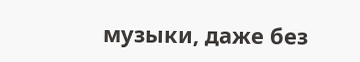музыки, даже без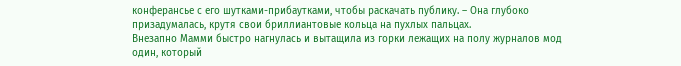конферансье с его шутками-прибаутками, чтобы раскачать публику. – Она глубоко призадумалась, крутя свои бриллиантовые кольца на пухлых пальцах.
Внезапно Мамми быстро нагнулась и вытащила из горки лежащих на полу журналов мод один, который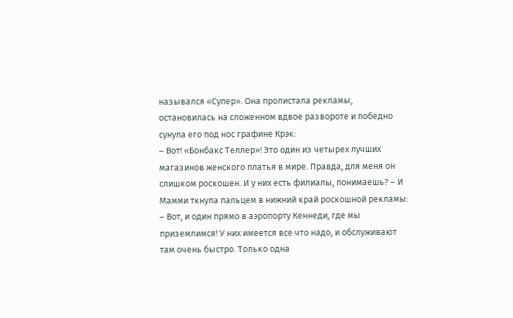назывался «Супер». Она пролистала рекламы, остановилась на сложенном вдвое развороте и победно сунула его под нос графине Крэк:
– Вот! «Бонбакс Теллер»! Это один из четырех лучших магазинов женского платья в мире. Правда, для меня он слишком роскошен. И у них есть филиалы, понимаешь? – И Мамми ткнула пальцем в нижний край роскошной рекламы: – Вот, и один прямо в аэропорту Кеннеди, где мы приземлимся! У них имеется все что надо, и обслуживают там очень быстро. Только одна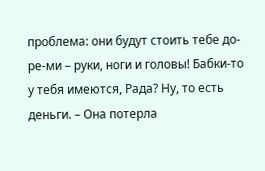проблема: они будут стоить тебе до-ре-ми – руки, ноги и головы! Бабки-то у тебя имеются, Рада? Ну, то есть деньги. – Она потерла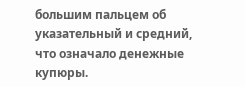большим пальцем об указательный и средний, что означало денежные купюры.